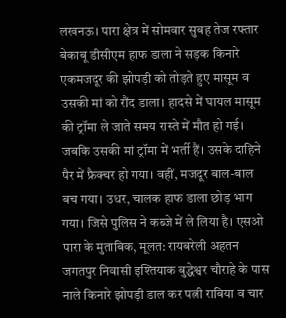लखनऊ। पारा क्षेत्र में सोमवार सुबह तेज रफ्तार बेकाबू डीसीएम हाफ डाला ने सड़क किनारे एकमजदूर की झोपड़ी को तोड़ते हुए मासूम व उसकी मां को रौंद डाला। हादसे में घायल मासूम की ट्रॉमा ले जाते समय रास्ते में मौत हो गई। जबकि उसकी मां ट्रॉमा में भर्ती हैं। उसके दाहिने पैर में फ्रैक्चर हो गया। वहीं, मजदूर बाल-बाल बच गया। उधर, चालक हाफ डाला छोड़ भाग गया। जिसे पुलिस ने कब्जे में ले लिया है। एसओ पारा के मुताबिक, मूलत: रायबरेली अहतन जगतपुर निवासी इश्तियाक बुद्धेश्वर चौराहे के पास नाले किनारे झोपड़ी डाल कर पत्नी राबिया व चार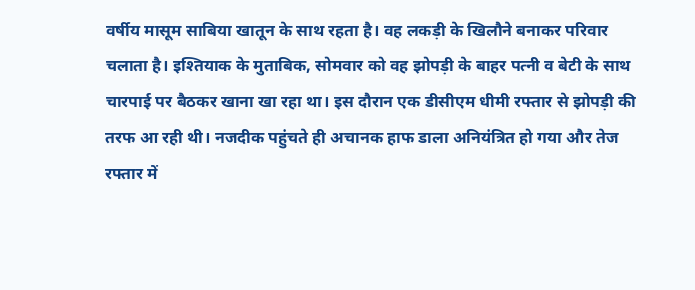वर्षीय मासूम साबिया खातून के साथ रहता है। वह लकड़ी के खिलौने बनाकर परिवार चलाता है। इश्तियाक के मुताबिक, सोमवार को वह झोपड़ी के बाहर पत्नी व बेटी के साथ चारपाई पर बैठकर खाना खा रहा था। इस दौरान एक डीसीएम धीमी रफ्तार से झोपड़ी की तरफ आ रही थी। नजदीक पहुंचते ही अचानक हाफ डाला अनियंत्रित हो गया और तेज रफ्तार में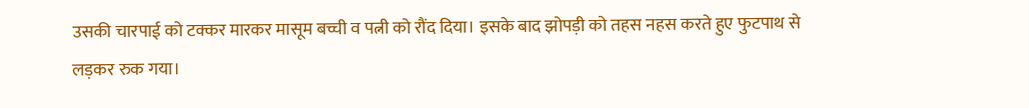उसकी चारपाई को टक्कर मारकर मासूम बच्ची व पत्नी को रौंद दिया। इसके बाद झोपड़ी को तहस नहस करते हुए फुटपाथ से लड़कर रुक गया।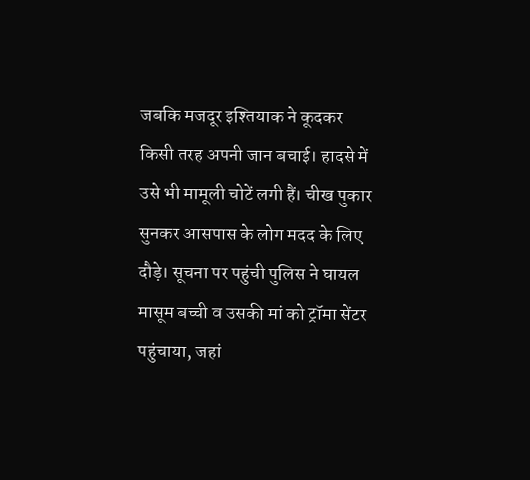जबकि मजदूर इश्तियाक ने कूदकर किसी तरह अपनी जान बचाई। हादसे में उसे भी मामूली चोटें लगी हैं। चीख पुकार सुनकर आसपास के लोग मदद के लिए दौड़े। सूचना पर पहुंची पुलिस ने घायल मासूम बच्ची व उसकी मां को ट्रॉमा सेंटर पहुंचाया, जहां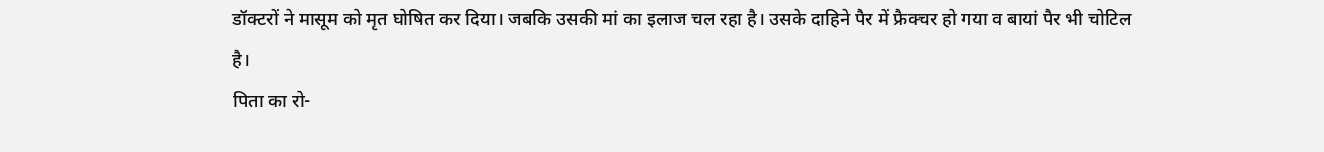डॉक्टरों ने मासूम को मृत घोषित कर दिया। जबकि उसकी मां का इलाज चल रहा है। उसके दाहिने पैर में फ्रैक्चर हो गया व बायां पैर भी चोटिल है।
पिता का रो-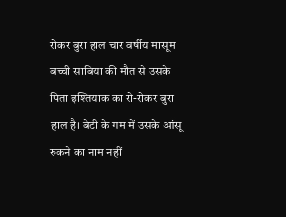रोकर बुरा हाल चार वर्षीय मासूम बच्ची साबिया की मौत से उसके पिता इश्तियाक का रो-रोकर बुरा हाल है। बेटी के गम में उसके आंसू रुकने का नाम नहीं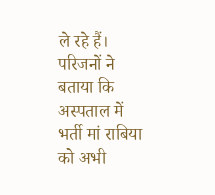ले रहे हैं। परिजनों ने बताया कि अस्पताल में भर्ती मां राबिया को अभी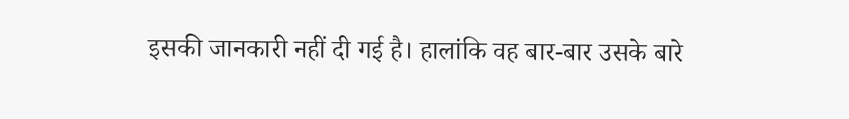इसकी जानकारी नहीं दी गई है। हालांकि वह बार-बार उसके बारे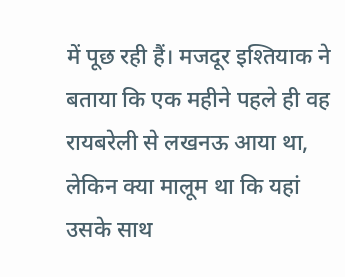में पूछ रही हैं। मजदूर इश्तियाक ने बताया कि एक महीने पहले ही वह रायबरेली से लखनऊ आया था, लेकिन क्या मालूम था कि यहां उसके साथ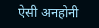ऐसी अनहोनी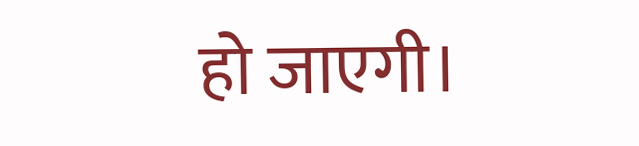हो जाएगी।